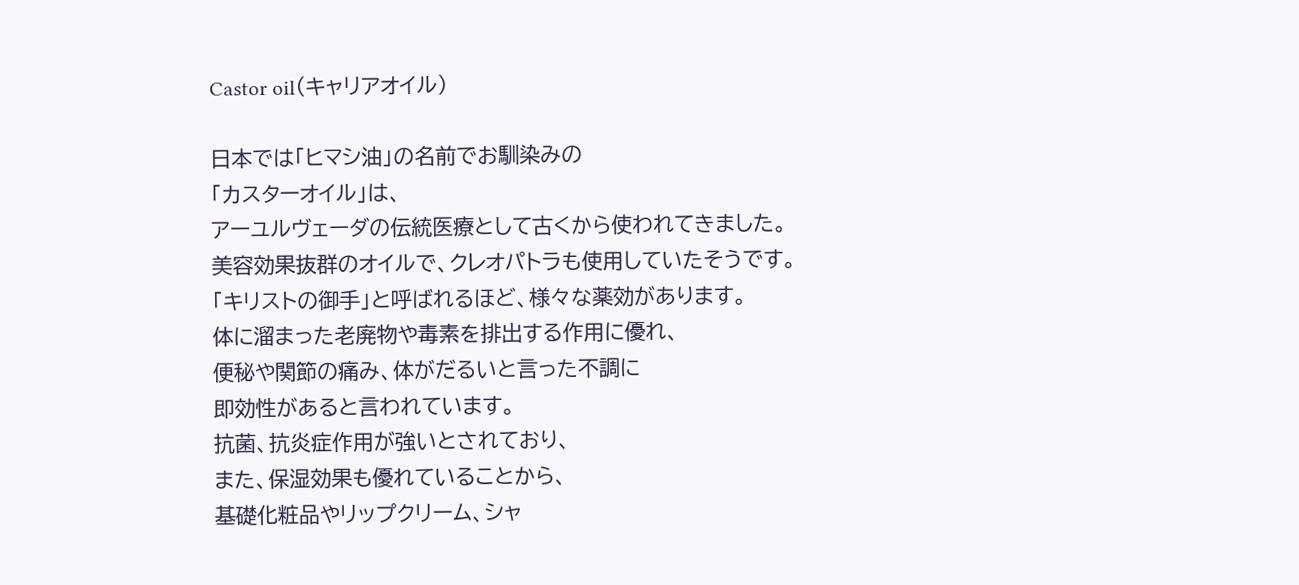Castor oil(キャリアオイル)

日本では「ヒマシ油」の名前でお馴染みの
「カスターオイル」は、
アーユルヴェーダの伝統医療として古くから使われてきました。
美容効果抜群のオイルで、クレオパトラも使用していたそうです。
「キリストの御手」と呼ばれるほど、様々な薬効があります。
体に溜まった老廃物や毒素を排出する作用に優れ、
便秘や関節の痛み、体がだるいと言った不調に
即効性があると言われています。
抗菌、抗炎症作用が強いとされており、
また、保湿効果も優れていることから、
基礎化粧品やリップクリーム、シャ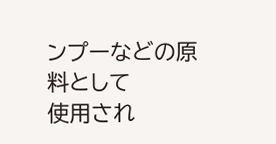ンプーなどの原料として
使用され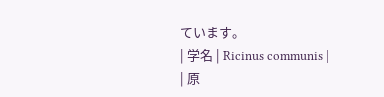ています。
| 学名 | Ricinus communis |
| 原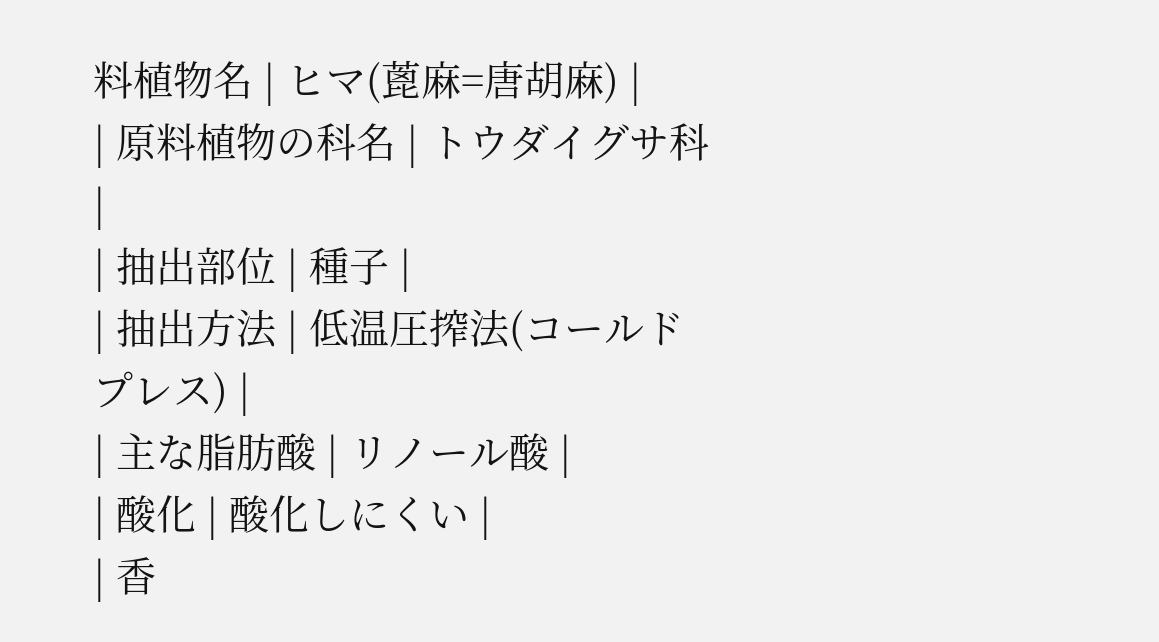料植物名 | ヒマ(蓖麻=唐胡麻) |
| 原料植物の科名 | トウダイグサ科 |
| 抽出部位 | 種子 |
| 抽出方法 | 低温圧搾法(コールドプレス) |
| 主な脂肪酸 | リノール酸 |
| 酸化 | 酸化しにくい |
| 香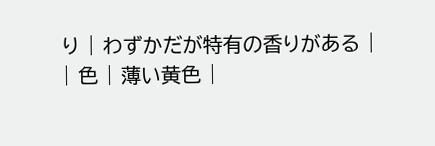り | わずかだが特有の香りがある |
| 色 | 薄い黄色 |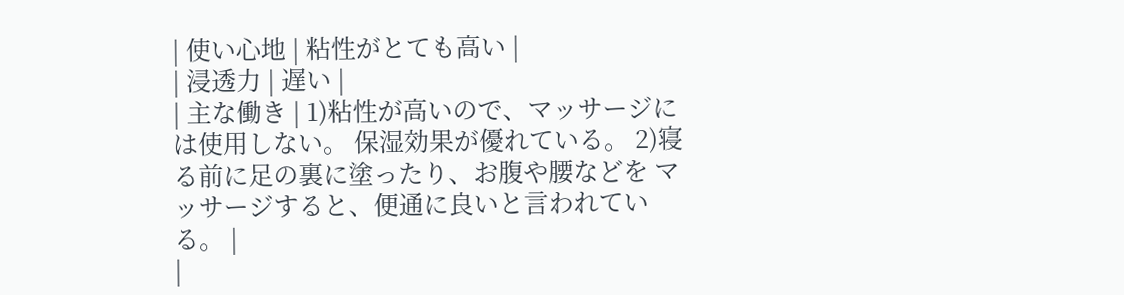| 使い心地 | 粘性がとても高い |
| 浸透力 | 遅い |
| 主な働き | 1)粘性が高いので、マッサージには使用しない。 保湿効果が優れている。 2)寝る前に足の裏に塗ったり、お腹や腰などを マッサージすると、便通に良いと言われている。 |
|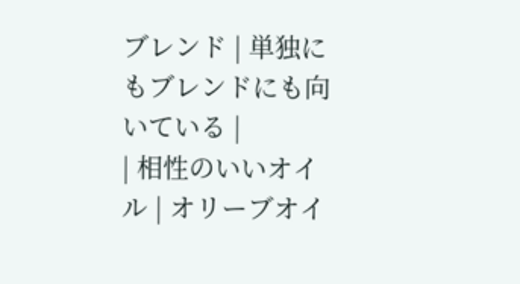ブレンド | 単独にもブレンドにも向いている |
| 相性のいいオイル | オリーブオイ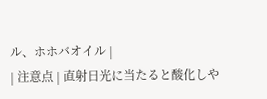ル、ホホバオイル |
| 注意点 | 直射日光に当たると酸化しや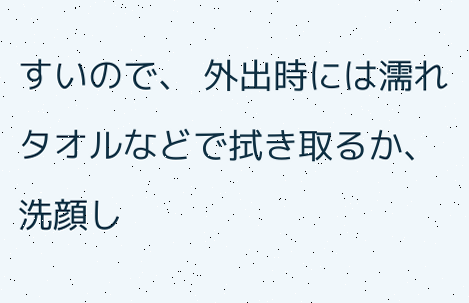すいので、 外出時には濡れタオルなどで拭き取るか、 洗顔し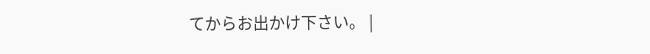てからお出かけ下さい。 |